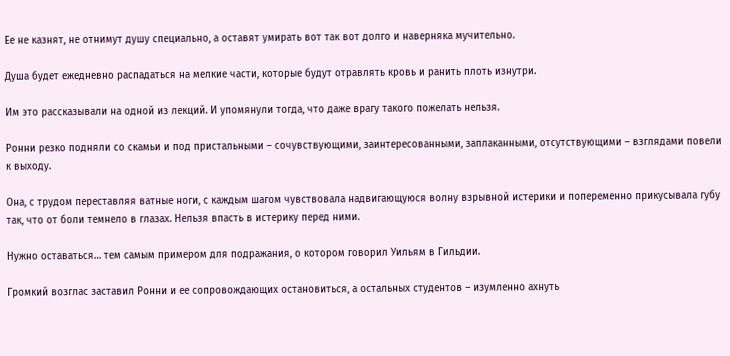Ее не казнят, не отнимут душу специально, а оставят умирать вот так вот долго и наверняка мучительно.

Душа будет ежедневно распадаться на мелкие части, которые будут отравлять кровь и ранить плоть изнутри.

Им это рассказывали на одной из лекций. И упомянули тогда, что даже врагу такого пожелать нельзя.

Ронни резко подняли со скамьи и под пристальными – сочувствующими, заинтересованными, заплаканными, отсутствующими – взглядами повели к выходу.

Она, с трудом переставляя ватные ноги, с каждым шагом чувствовала надвигающуюся волну взрывной истерики и попеременно прикусывала губу так, что от боли темнело в глазах. Нельзя впасть в истерику перед ними.

Нужно оставаться… тем самым примером для подражания, о котором говорил Уильям в Гильдии.

Громкий возглас заставил Ронни и ее сопровождающих остановиться, а остальных студентов – изумленно ахнуть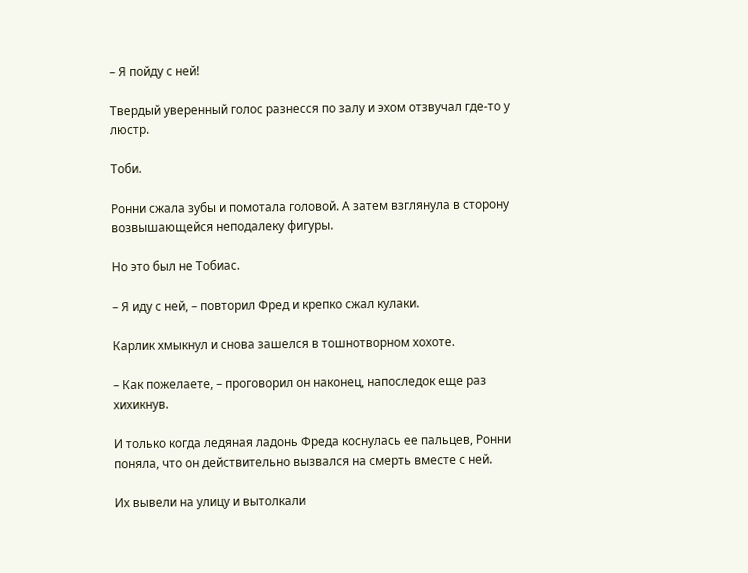– Я пойду с ней!

Твердый уверенный голос разнесся по залу и эхом отзвучал где-то у люстр.

Тоби.

Ронни сжала зубы и помотала головой. А затем взглянула в сторону возвышающейся неподалеку фигуры.

Но это был не Тобиас.

– Я иду с ней, – повторил Фред и крепко сжал кулаки.

Карлик хмыкнул и снова зашелся в тошнотворном хохоте.

– Как пожелаете, – проговорил он наконец, напоследок еще раз хихикнув.

И только когда ледяная ладонь Фреда коснулась ее пальцев, Ронни поняла, что он действительно вызвался на смерть вместе с ней.

Их вывели на улицу и вытолкали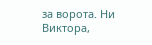за ворота. Ни Виктора,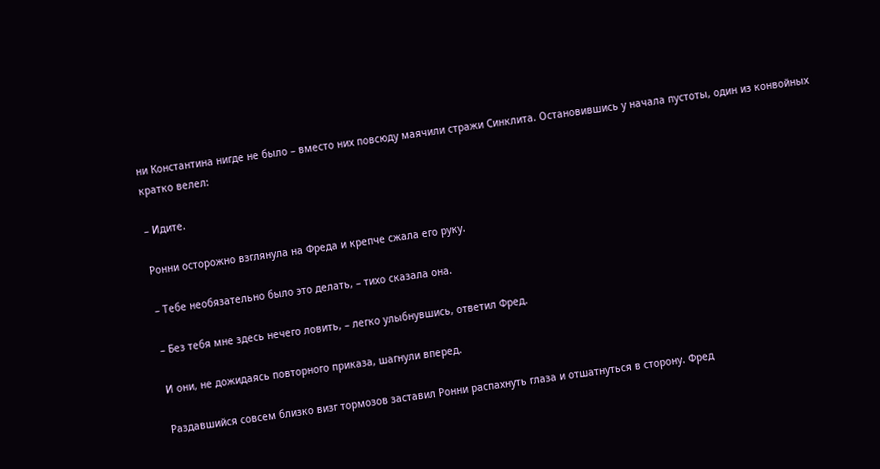ни Константина нигде не было – вместо них повсюду маячили стражи Синклита. Остановившись у начала пустоты, один из конвойных кратко велел:

– Идите.

Ронни осторожно взглянула на Фреда и крепче сжала его руку.

– Тебе необязательно было это делать, – тихо сказала она.

– Без тебя мне здесь нечего ловить, – легко улыбнувшись, ответил Фред.

И они, не дожидаясь повторного приказа, шагнули вперед.

Раздавшийся совсем близко визг тормозов заставил Ронни распахнуть глаза и отшатнуться в сторону. Фред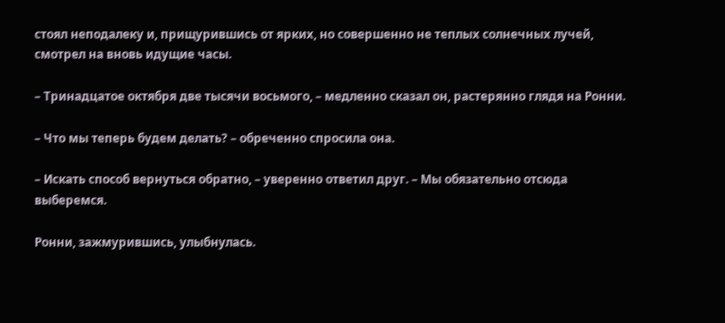стоял неподалеку и, прищурившись от ярких, но совершенно не теплых солнечных лучей, смотрел на вновь идущие часы.

– Тринадцатое октября две тысячи восьмого, – медленно сказал он, растерянно глядя на Ронни.

– Что мы теперь будем делать? – обреченно спросила она.

– Искать способ вернуться обратно, – уверенно ответил друг. – Мы обязательно отсюда выберемся.

Ронни, зажмурившись, улыбнулась.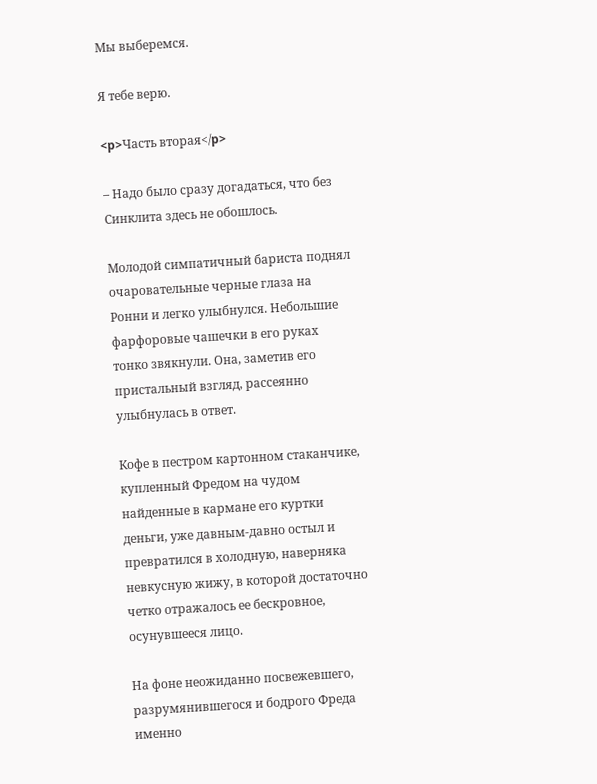Мы выберемся.

Я тебе верю.

<p>Часть вторая</p>

– Надо было сразу догадаться, что без Синклита здесь не обошлось.

Молодой симпатичный бариста поднял очаровательные черные глаза на Ронни и легко улыбнулся. Небольшие фарфоровые чашечки в его руках тонко звякнули. Она, заметив его пристальный взгляд, рассеянно улыбнулась в ответ.

Кофе в пестром картонном стаканчике, купленный Фредом на чудом найденные в кармане его куртки деньги, уже давным-давно остыл и превратился в холодную, наверняка невкусную жижу, в которой достаточно четко отражалось ее бескровное, осунувшееся лицо.

На фоне неожиданно посвежевшего, разрумянившегося и бодрого Фреда именно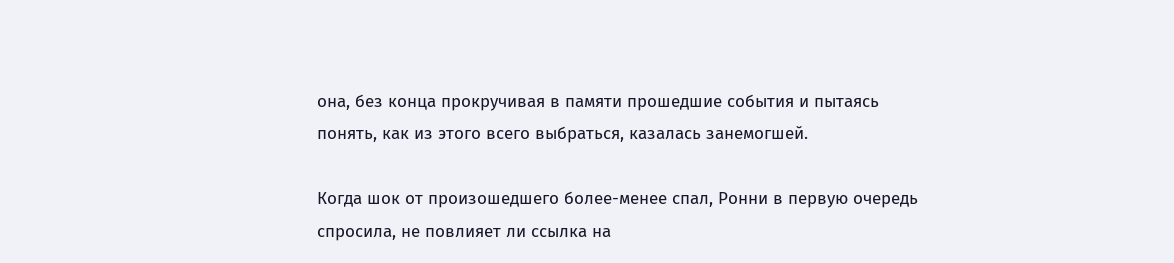она, без конца прокручивая в памяти прошедшие события и пытаясь понять, как из этого всего выбраться, казалась занемогшей.

Когда шок от произошедшего более-менее спал, Ронни в первую очередь спросила, не повлияет ли ссылка на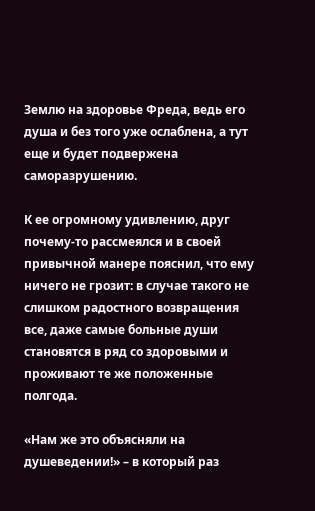Землю на здоровье Фреда, ведь его душа и без того уже ослаблена, а тут еще и будет подвержена саморазрушению.

К ее огромному удивлению, друг почему-то рассмеялся и в своей привычной манере пояснил, что ему ничего не грозит: в случае такого не слишком радостного возвращения все, даже самые больные души становятся в ряд со здоровыми и проживают те же положенные полгода.

«Нам же это объясняли на душеведении!» – в который раз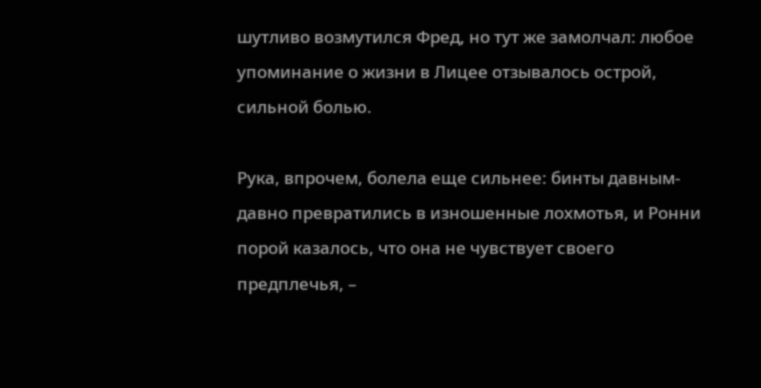шутливо возмутился Фред, но тут же замолчал: любое упоминание о жизни в Лицее отзывалось острой, сильной болью.

Рука, впрочем, болела еще сильнее: бинты давным-давно превратились в изношенные лохмотья, и Ронни порой казалось, что она не чувствует своего предплечья, –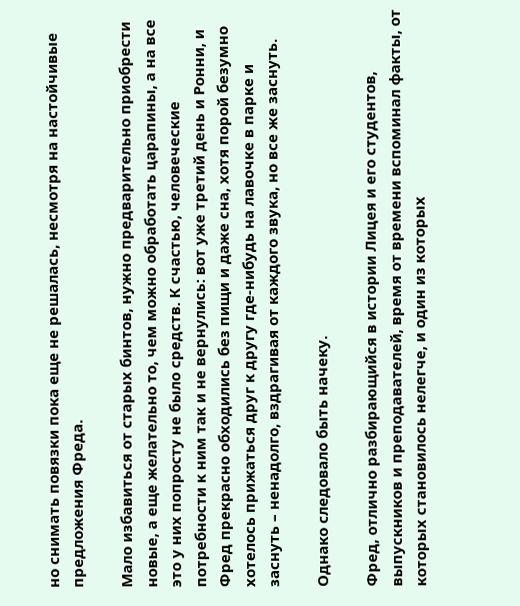но снимать повязки пока еще не решалась, несмотря на настойчивые предложения Фреда.

Мало избавиться от старых бинтов, нужно предварительно приобрести новые, а еще желательно то, чем можно обработать царапины, а на все это у них попросту не было средств. К счастью, человеческие потребности к ним так и не вернулись: вот уже третий день и Ронни, и Фред прекрасно обходились без пищи и даже сна, хотя порой безумно хотелось прижаться друг к другу где-нибудь на лавочке в парке и заснуть – ненадолго, вздрагивая от каждого звука, но все же заснуть.

Однако следовало быть начеку.

Фред, отлично разбирающийся в истории Лицея и его студентов, выпускников и преподавателей, время от времени вспоминал факты, от которых становилось нелегче, и один из которых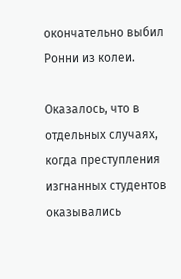окончательно выбил Ронни из колеи.

Оказалось, что в отдельных случаях, когда преступления изгнанных студентов оказывались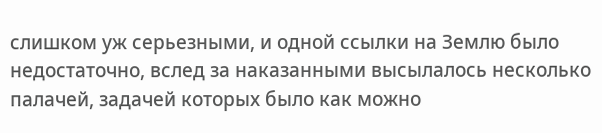слишком уж серьезными, и одной ссылки на Землю было недостаточно, вслед за наказанными высылалось несколько палачей, задачей которых было как можно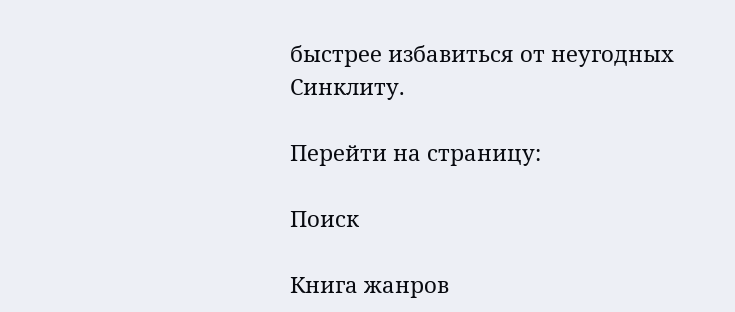быстрее избавиться от неугодных Синклиту.

Перейти на страницу:

Поиск

Книга жанров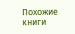Похожие книги